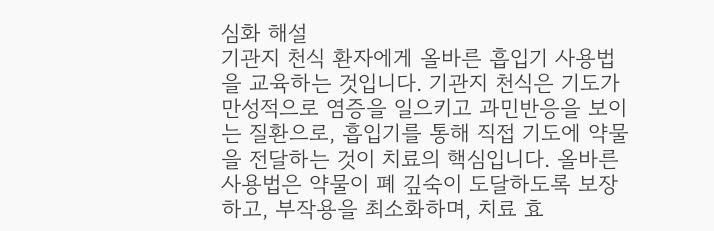심화 해설
기관지 천식 환자에게 올바른 흡입기 사용법을 교육하는 것입니다. 기관지 천식은 기도가 만성적으로 염증을 일으키고 과민반응을 보이는 질환으로, 흡입기를 통해 직접 기도에 약물을 전달하는 것이 치료의 핵심입니다. 올바른 사용법은 약물이 폐 깊숙이 도달하도록 보장하고, 부작용을 최소화하며, 치료 효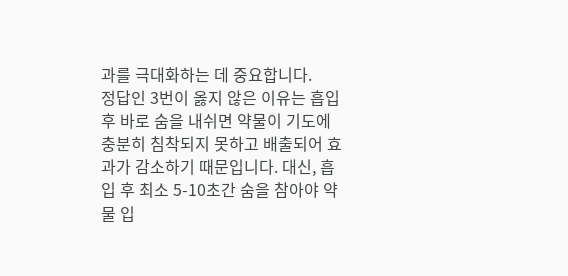과를 극대화하는 데 중요합니다.
정답인 3번이 옳지 않은 이유는 흡입 후 바로 숨을 내쉬면 약물이 기도에 충분히 침착되지 못하고 배출되어 효과가 감소하기 때문입니다. 대신, 흡입 후 최소 5-10초간 숨을 참아야 약물 입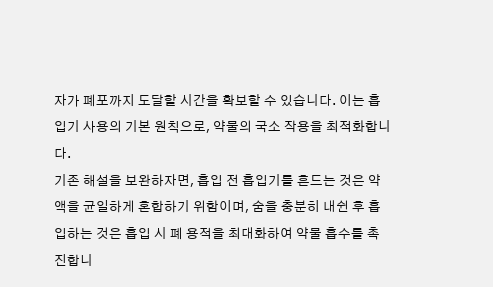자가 폐포까지 도달할 시간을 확보할 수 있습니다. 이는 흡입기 사용의 기본 원칙으로, 약물의 국소 작용을 최적화합니다.
기존 해설을 보완하자면, 흡입 전 흡입기를 흔드는 것은 약액을 균일하게 혼합하기 위함이며, 숨을 충분히 내쉰 후 흡입하는 것은 흡입 시 폐 용적을 최대화하여 약물 흡수를 촉진합니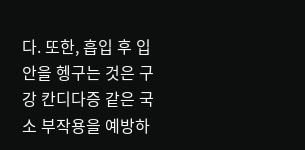다. 또한, 흡입 후 입안을 헹구는 것은 구강 칸디다증 같은 국소 부작용을 예방하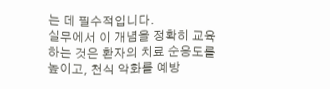는 데 필수적입니다.
실무에서 이 개념을 정확히 교육하는 것은 환자의 치료 순응도를 높이고, 천식 악화를 예방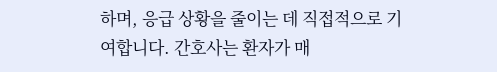하며, 응급 상황을 줄이는 데 직접적으로 기여합니다. 간호사는 환자가 매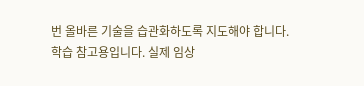번 올바른 기술을 습관화하도록 지도해야 합니다.
학습 참고용입니다. 실제 임상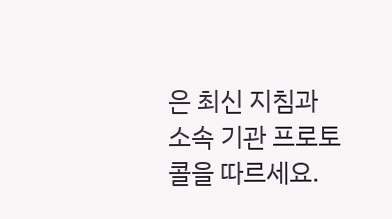은 최신 지침과 소속 기관 프로토콜을 따르세요.